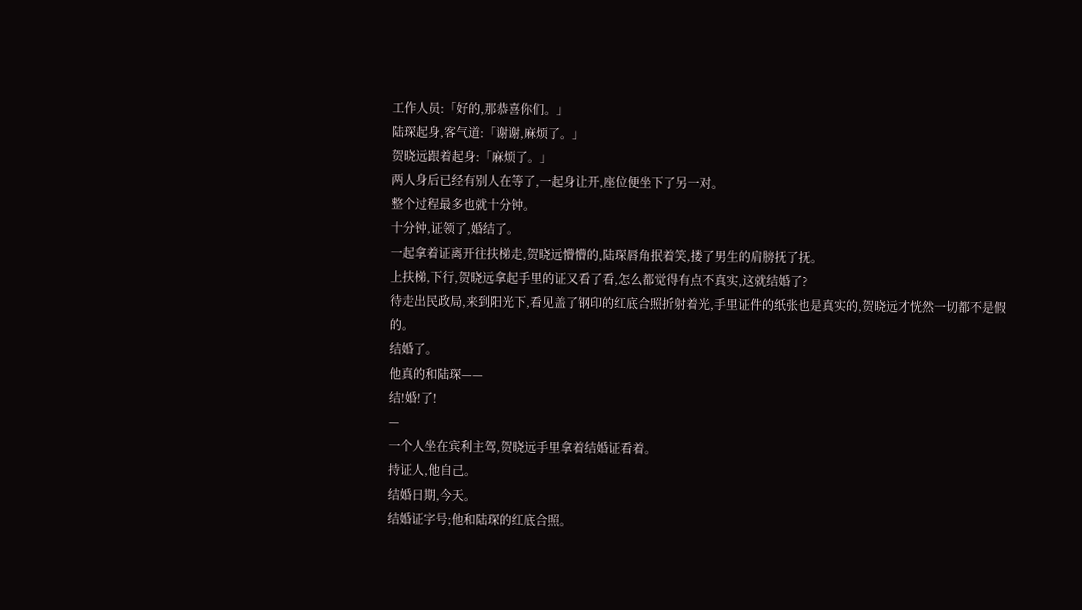工作人员:「好的,那恭喜你们。」
陆琛起身,客气道:「谢谢,麻烦了。」
贺晓远跟着起身:「麻烦了。」
两人身后已经有别人在等了,一起身让开,座位便坐下了另一对。
整个过程最多也就十分钟。
十分钟,证领了,婚结了。
一起拿着证离开往扶梯走,贺晓远懵懵的,陆琛唇角抿着笑,搂了男生的肩膀抚了抚。
上扶梯,下行,贺晓远拿起手里的证又看了看,怎么都觉得有点不真实,这就结婚了?
待走出民政局,来到阳光下,看见盖了钢印的红底合照折射着光,手里证件的纸张也是真实的,贺晓远才恍然一切都不是假的。
结婚了。
他真的和陆琛——
结!婚!了!
—
一个人坐在宾利主驾,贺晓远手里拿着结婚证看着。
持证人,他自己。
结婚日期,今天。
结婚证字号;他和陆琛的红底合照。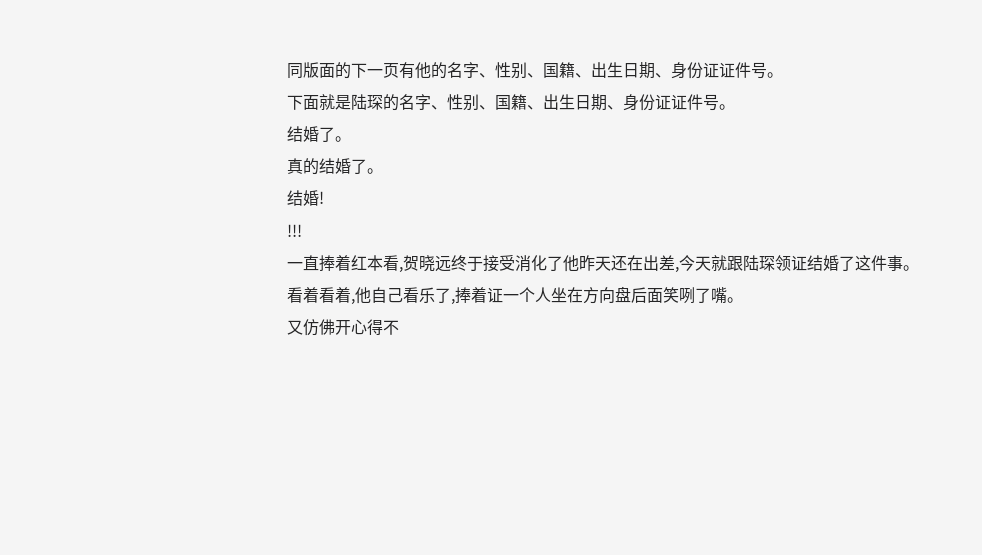同版面的下一页有他的名字、性别、国籍、出生日期、身份证证件号。
下面就是陆琛的名字、性别、国籍、出生日期、身份证证件号。
结婚了。
真的结婚了。
结婚!
!!!
一直捧着红本看,贺晓远终于接受消化了他昨天还在出差,今天就跟陆琛领证结婚了这件事。
看着看着,他自己看乐了,捧着证一个人坐在方向盘后面笑咧了嘴。
又仿佛开心得不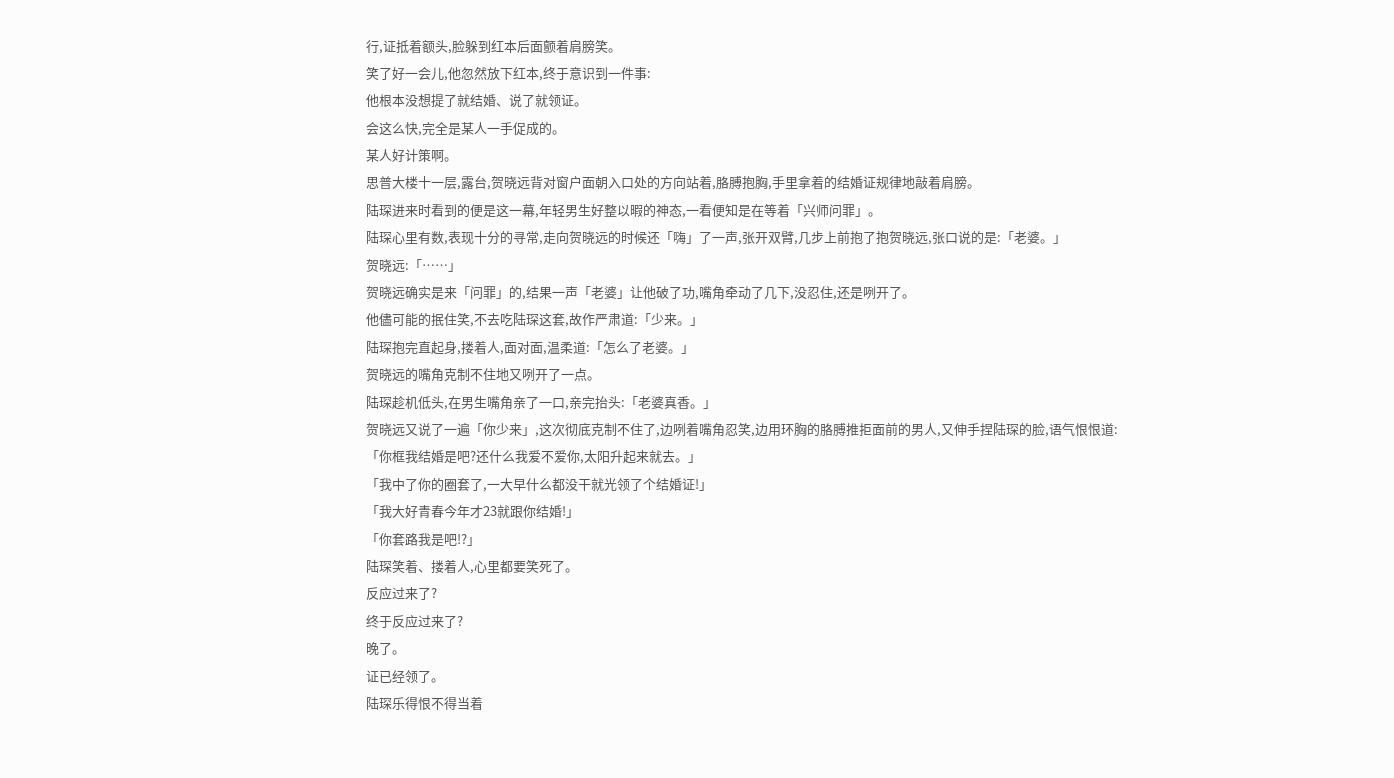行,证抵着额头,脸躲到红本后面颤着肩膀笑。
笑了好一会儿,他忽然放下红本,终于意识到一件事:
他根本没想提了就结婚、说了就领证。
会这么快,完全是某人一手促成的。
某人好计策啊。
思普大楼十一层,露台,贺晓远背对窗户面朝入口处的方向站着,胳膊抱胸,手里拿着的结婚证规律地敲着肩膀。
陆琛进来时看到的便是这一幕,年轻男生好整以暇的神态,一看便知是在等着「兴师问罪」。
陆琛心里有数,表现十分的寻常,走向贺晓远的时候还「嗨」了一声,张开双臂,几步上前抱了抱贺晓远,张口说的是:「老婆。」
贺晓远:「……」
贺晓远确实是来「问罪」的,结果一声「老婆」让他破了功,嘴角牵动了几下,没忍住,还是咧开了。
他儘可能的抿住笑,不去吃陆琛这套,故作严肃道:「少来。」
陆琛抱完直起身,搂着人,面对面,温柔道:「怎么了老婆。」
贺晓远的嘴角克制不住地又咧开了一点。
陆琛趁机低头,在男生嘴角亲了一口,亲完抬头:「老婆真香。」
贺晓远又说了一遍「你少来」,这次彻底克制不住了,边咧着嘴角忍笑,边用环胸的胳膊推拒面前的男人,又伸手捏陆琛的脸,语气恨恨道:
「你框我结婚是吧?还什么我爱不爱你,太阳升起来就去。」
「我中了你的圈套了,一大早什么都没干就光领了个结婚证!」
「我大好青春今年才23就跟你结婚!」
「你套路我是吧!?」
陆琛笑着、搂着人,心里都要笑死了。
反应过来了?
终于反应过来了?
晚了。
证已经领了。
陆琛乐得恨不得当着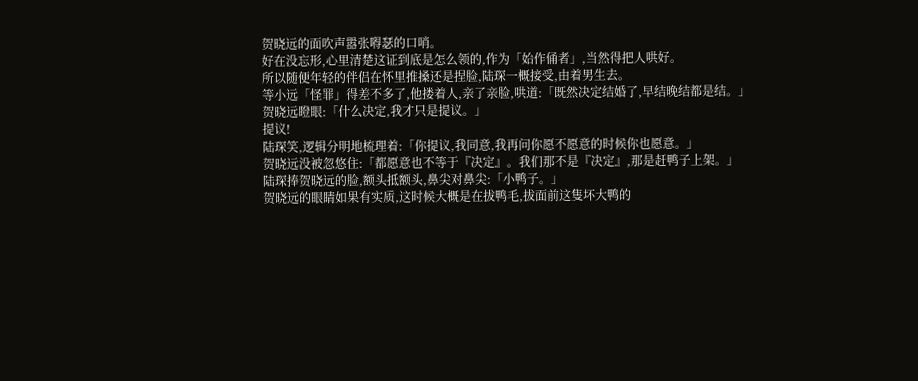贺晓远的面吹声嚣张嘚瑟的口哨。
好在没忘形,心里清楚这证到底是怎么领的,作为「始作俑者」,当然得把人哄好。
所以随便年轻的伴侣在怀里推搡还是捏脸,陆琛一概接受,由着男生去。
等小远「怪罪」得差不多了,他搂着人,亲了亲脸,哄道:「既然决定结婚了,早结晚结都是结。」
贺晓远瞪眼:「什么决定,我才只是提议。」
提议!
陆琛笑,逻辑分明地梳理着:「你提议,我同意,我再问你愿不愿意的时候你也愿意。」
贺晓远没被忽悠住:「都愿意也不等于『决定』。我们那不是『决定』,那是赶鸭子上架。」
陆琛捧贺晓远的脸,额头抵额头,鼻尖对鼻尖:「小鸭子。」
贺晓远的眼睛如果有实质,这时候大概是在拔鸭毛,拔面前这隻坏大鸭的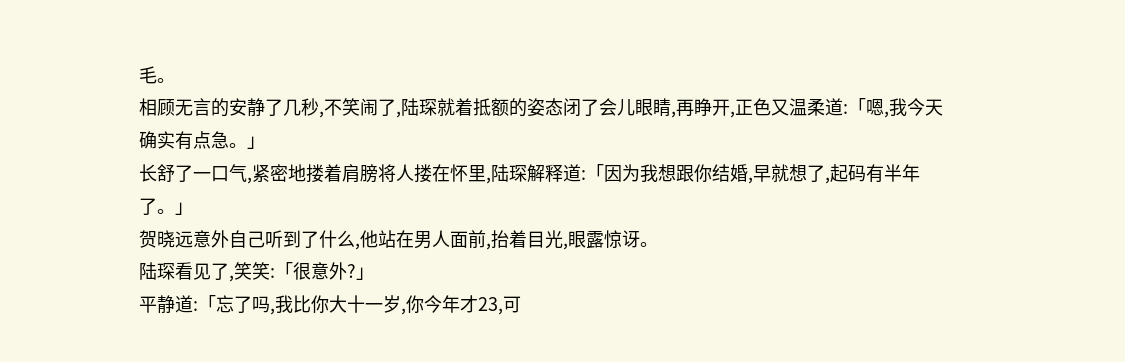毛。
相顾无言的安静了几秒,不笑闹了,陆琛就着抵额的姿态闭了会儿眼睛,再睁开,正色又温柔道:「嗯,我今天确实有点急。」
长舒了一口气,紧密地搂着肩膀将人搂在怀里,陆琛解释道:「因为我想跟你结婚,早就想了,起码有半年了。」
贺晓远意外自己听到了什么,他站在男人面前,抬着目光,眼露惊讶。
陆琛看见了,笑笑:「很意外?」
平静道:「忘了吗,我比你大十一岁,你今年才23,可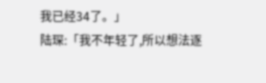我已经34了。」
陆琛:「我不年轻了,所以想法逐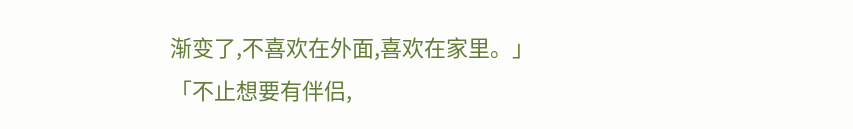渐变了,不喜欢在外面,喜欢在家里。」
「不止想要有伴侣,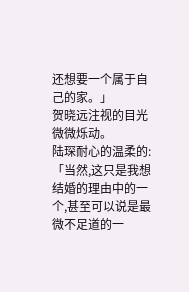还想要一个属于自己的家。」
贺晓远注视的目光微微烁动。
陆琛耐心的温柔的:「当然,这只是我想结婚的理由中的一个,甚至可以说是最微不足道的一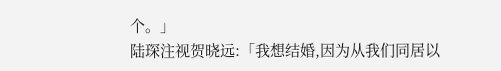个。」
陆琛注视贺晓远:「我想结婚,因为从我们同居以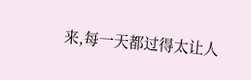来,每一天都过得太让人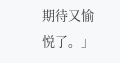期待又愉悦了。」